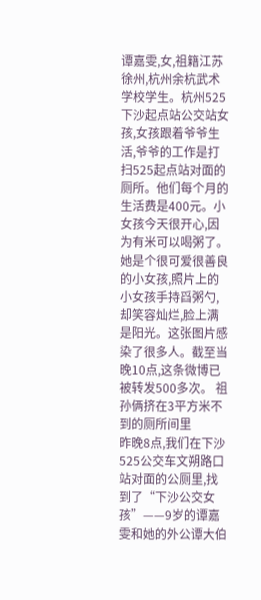谭嘉雯,女,祖籍江苏徐州,杭州余杭武术学校学生。杭州525下沙起点站公交站女孩,女孩跟着爷爷生活,爷爷的工作是打扫525起点站对面的厕所。他们每个月的生活费是400元。小女孩今天很开心,因为有米可以喝粥了。
她是个很可爱很善良的小女孩,照片上的小女孩手持舀粥勺,却笑容灿烂,脸上满是阳光。这张图片感染了很多人。截至当晚10点,这条微博已被转发500多次。 祖孙俩挤在3平方米不到的厕所间里
昨晚8点,我们在下沙525公交车文朔路口站对面的公厕里,找到了“下沙公交女孩”——9岁的谭嘉雯和她的外公谭大伯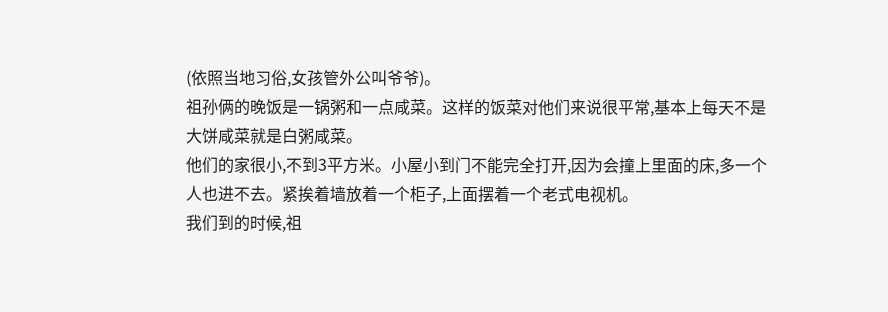(依照当地习俗,女孩管外公叫爷爷)。
祖孙俩的晚饭是一锅粥和一点咸菜。这样的饭菜对他们来说很平常,基本上每天不是大饼咸菜就是白粥咸菜。
他们的家很小,不到3平方米。小屋小到门不能完全打开,因为会撞上里面的床,多一个人也进不去。紧挨着墙放着一个柜子,上面摆着一个老式电视机。
我们到的时候,祖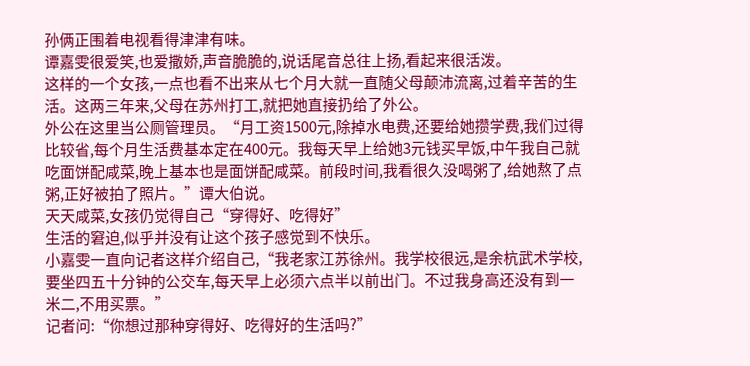孙俩正围着电视看得津津有味。
谭嘉雯很爱笑,也爱撒娇,声音脆脆的,说话尾音总往上扬,看起来很活泼。
这样的一个女孩,一点也看不出来从七个月大就一直随父母颠沛流离,过着辛苦的生活。这两三年来,父母在苏州打工,就把她直接扔给了外公。
外公在这里当公厕管理员。“月工资1500元,除掉水电费,还要给她攒学费,我们过得比较省,每个月生活费基本定在400元。我每天早上给她3元钱买早饭,中午我自己就吃面饼配咸菜,晚上基本也是面饼配咸菜。前段时间,我看很久没喝粥了,给她熬了点粥,正好被拍了照片。”谭大伯说。
天天咸菜,女孩仍觉得自己“穿得好、吃得好”
生活的窘迫,似乎并没有让这个孩子感觉到不快乐。
小嘉雯一直向记者这样介绍自己,“我老家江苏徐州。我学校很远,是余杭武术学校,要坐四五十分钟的公交车,每天早上必须六点半以前出门。不过我身高还没有到一米二,不用买票。”
记者问:“你想过那种穿得好、吃得好的生活吗?”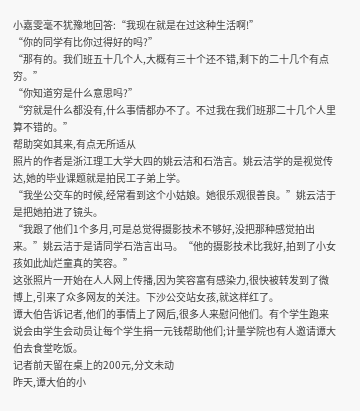小嘉雯毫不犹豫地回答:“我现在就是在过这种生活啊!”
“你的同学有比你过得好的吗?”
“那有的。我们班五十几个人,大概有三十个还不错,剩下的二十几个有点穷。”
“你知道穷是什么意思吗?”
“穷就是什么都没有,什么事情都办不了。不过我在我们班那二十几个人里算不错的。”
帮助突如其来,有点无所适从
照片的作者是浙江理工大学大四的姚云洁和石浩言。姚云洁学的是视觉传达,她的毕业课题就是拍民工子弟上学。
“我坐公交车的时候,经常看到这个小姑娘。她很乐观很善良。”姚云洁于是把她拍进了镜头。
“我跟了他们1个多月,可是总觉得摄影技术不够好,没把那种感觉拍出来。”姚云洁于是请同学石浩言出马。“他的摄影技术比我好,拍到了小女孩如此灿烂童真的笑容。”
这张照片一开始在人人网上传播,因为笑容富有感染力,很快被转发到了微博上,引来了众多网友的关注。下沙公交站女孩,就这样红了。
谭大伯告诉记者,他们的事情上了网后,很多人来慰问他们。有个学生跑来说会由学生会动员让每个学生捐一元钱帮助他们;计量学院也有人邀请谭大伯去食堂吃饭。
记者前天留在桌上的200元,分文未动
昨天,谭大伯的小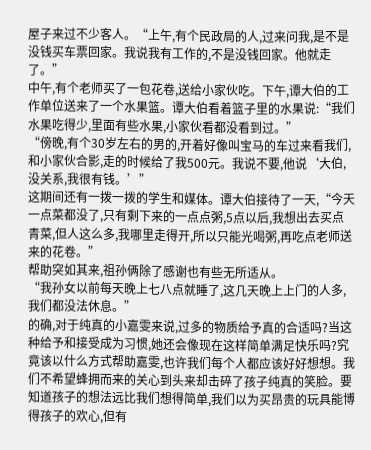屋子来过不少客人。“上午,有个民政局的人,过来问我,是不是没钱买车票回家。我说我有工作的,不是没钱回家。他就走了。”
中午,有个老师买了一包花卷,送给小家伙吃。下午,谭大伯的工作单位送来了一个水果篮。谭大伯看着篮子里的水果说:“我们水果吃得少,里面有些水果,小家伙看都没看到过。”
“傍晚,有个30岁左右的男的,开着好像叫宝马的车过来看我们,和小家伙合影,走的时候给了我500元。我说不要,他说‘大伯,没关系,我很有钱。’”
这期间还有一拨一拨的学生和媒体。谭大伯接待了一天,“今天一点菜都没了,只有剩下来的一点点粥,5点以后,我想出去买点青菜,但人这么多,我哪里走得开,所以只能光喝粥,再吃点老师送来的花卷。”
帮助突如其来,祖孙俩除了感谢也有些无所适从。
“我孙女以前每天晚上七八点就睡了,这几天晚上上门的人多,我们都没法休息。”
的确,对于纯真的小嘉雯来说,过多的物质给予真的合适吗?当这种给予和接受成为习惯,她还会像现在这样简单满足快乐吗?究竟该以什么方式帮助嘉雯,也许我们每个人都应该好好想想。我们不希望蜂拥而来的关心到头来却击碎了孩子纯真的笑脸。要知道孩子的想法远比我们想得简单,我们以为买昂贵的玩具能博得孩子的欢心,但有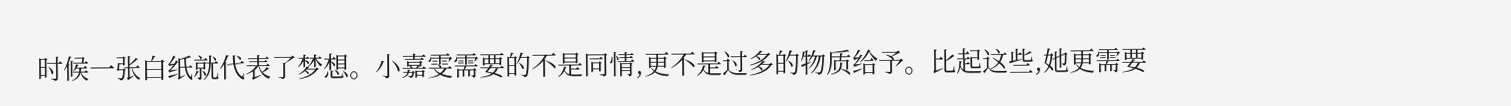时候一张白纸就代表了梦想。小嘉雯需要的不是同情,更不是过多的物质给予。比起这些,她更需要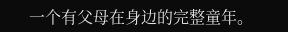一个有父母在身边的完整童年。